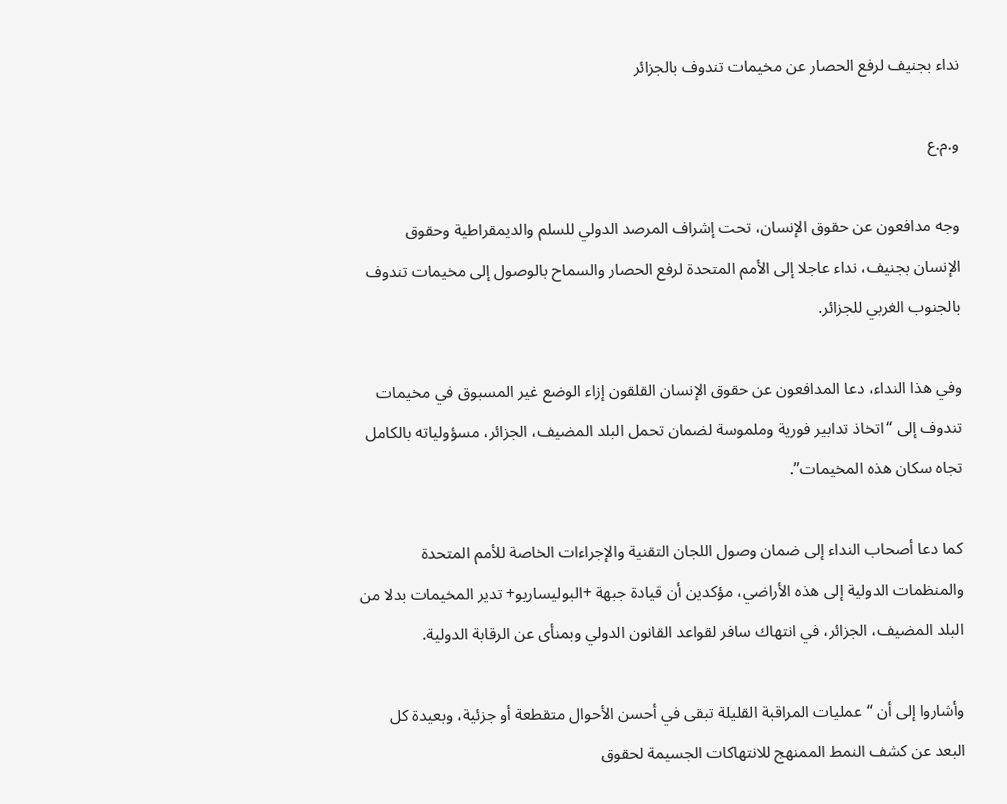نداء بجنيف لرفع الحصار عن مخيمات تندوف بالجزائر

و.م.ع

وجه مدافعون عن حقوق الإنسان، تحت إشراف المرصد الدولي للسلم والديمقراطية وحقوق الإنسان بجنيف، نداء عاجلا إلى الأمم المتحدة لرفع الحصار والسماح بالوصول إلى مخيمات تندوف بالجنوب الغربي للجزائر.

وفي هذا النداء، دعا المدافعون عن حقوق الإنسان القلقون إزاء الوضع غير المسبوق في مخيمات تندوف إلى “اتخاذ تدابير فورية وملموسة لضمان تحمل البلد المضيف، الجزائر، مسؤولياته بالكامل تجاه سكان هذه المخيمات”.

كما دعا أصحاب النداء إلى ضمان وصول اللجان التقنية والإجراءات الخاصة للأمم المتحدة والمنظمات الدولية إلى هذه الأراضي، مؤكدين أن قيادة جبهة +البوليساريو+ تدير المخيمات بدلا من البلد المضيف، الجزائر، في انتهاك سافر لقواعد القانون الدولي وبمنأى عن الرقابة الدولية.

وأشاروا إلى أن “عمليات المراقبة القليلة تبقى في أحسن الأحوال متقطعة أو جزئية، وبعيدة كل البعد عن كشف النمط الممنهج للانتهاكات الجسيمة لحقوق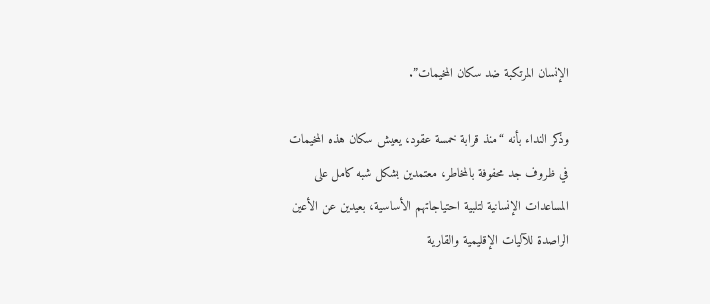الإنسان المرتكبة ضد سكان المخيمات”.

وذكر النداء بأنه “منذ قرابة خمسة عقود، يعيش سكان هذه المخيمات في ظروف جد محفوفة بالمخاطر، معتمدين بشكل شبه كامل على المساعدات الإنسانية لتلبية احتياجاتهم الأساسية، بعيدين عن الأعين الراصدة للآليات الإقليمية والقارية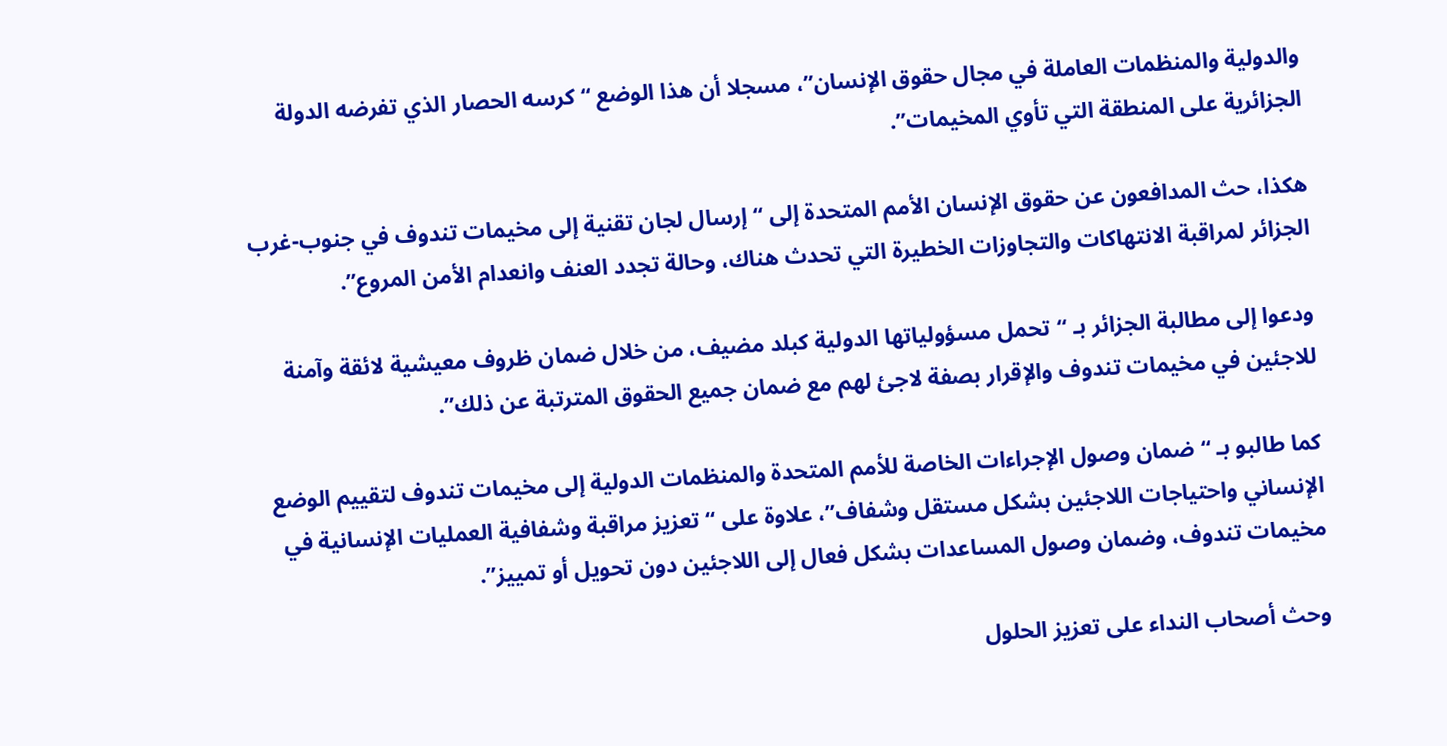والدولية والمنظمات العاملة في مجال حقوق الإنسان”، مسجلا أن هذا الوضع “كرسه الحصار الذي تفرضه الدولة الجزائرية على المنطقة التي تأوي المخيمات”.

هكذا، حث المدافعون عن حقوق الإنسان الأمم المتحدة إلى “إرسال لجان تقنية إلى مخيمات تندوف في جنوب-غرب الجزائر لمراقبة الانتهاكات والتجاوزات الخطيرة التي تحدث هناك، وحالة تجدد العنف وانعدام الأمن المروع”.

ودعوا إلى مطالبة الجزائر بـ “تحمل مسؤولياتها الدولية كبلد مضيف، من خلال ضمان ظروف معيشية لائقة وآمنة للاجئين في مخيمات تندوف والإقرار بصفة لاجئ لهم مع ضمان جميع الحقوق المترتبة عن ذلك”.

كما طالبو بـ “ضمان وصول الإجراءات الخاصة للأمم المتحدة والمنظمات الدولية إلى مخيمات تندوف لتقييم الوضع الإنساني واحتياجات اللاجئين بشكل مستقل وشفاف”، علاوة على “تعزيز مراقبة وشفافية العمليات الإنسانية في مخيمات تندوف، وضمان وصول المساعدات بشكل فعال إلى اللاجئين دون تحويل أو تمييز”.

وحث أصحاب النداء على تعزيز الحلول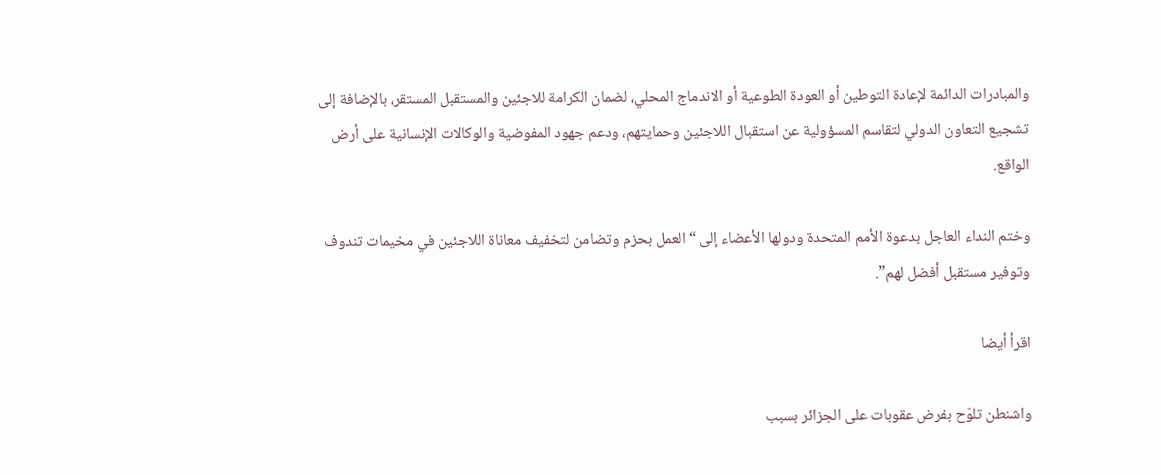والمبادرات الدائمة لإعادة التوطين أو العودة الطوعية أو الاندماج المحلي، لضمان الكرامة للاجئين والمستقبل المستقر، بالإضافة إلى تشجيع التعاون الدولي لتقاسم المسؤولية عن استقبال اللاجئين وحمايتهم، ودعم جهود المفوضية والوكالات الإنسانية على أرض الواقع.

وختم النداء العاجل بدعوة الأمم المتحدة ودولها الأعضاء إلى “العمل بحزم وتضامن لتخفيف معاناة اللاجئين في مخيمات تندوف وتوفير مستقبل أفضل لهم”.

اقرأ أيضا

واشنطن تلوّح بفرض عقوبات على الجزائر بسبب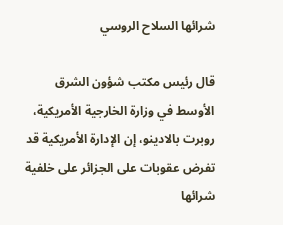شرائها السلاح الروسي

قال رئيس مكتب شؤون الشرق الأوسط في وزارة الخارجية الأمريكية، روبرت بالادينو، إن الإدارة الأمريكية قد تفرض عقوبات على الجزائر على خلفية شرائها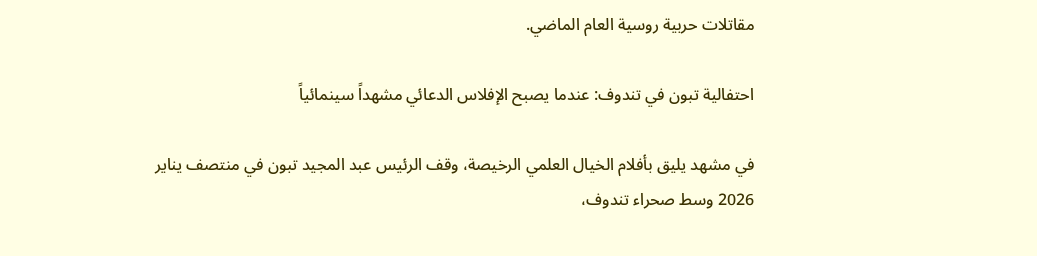مقاتلات حربية روسية العام الماضي.

احتفالية تبون في تندوف: عندما يصبح الإفلاس الدعائي مشهداً سينمائياً

في مشهد يليق بأفلام الخيال العلمي الرخيصة، وقف الرئيس عبد المجيد تبون في منتصف يناير 2026 وسط صحراء تندوف،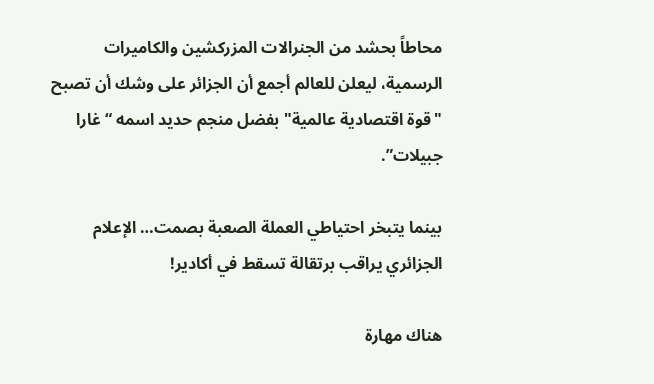محاطاً بحشد من الجنرالات المزركشين والكاميرات الرسمية، ليعلن للعالم أجمع أن الجزائر على وشك أن تصبح "قوة اقتصادية عالمية" بفضل منجم حديد اسمه “غارا جبيلات”.

بينما يتبخر احتياطي العملة الصعبة بصمت… الإعلام الجزائري يراقب برتقالة تسقط في أكادير!

هناك مهارة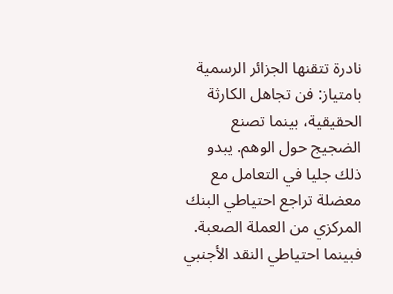نادرة تتقنها الجزائر الرسمية بامتياز: فن تجاهل الكارثة الحقيقية، بينما تصنع الضجيج حول الوهم. يبدو ذلك جليا في التعامل مع معضلة تراجع احتياطي البنك المركزي من العملة الصعبة. فبينما احتياطي النقد الأجنبي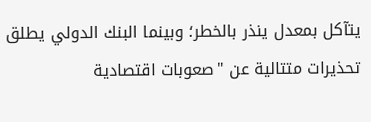يتآكل بمعدل ينذر بالخطر؛ وبينما البنك الدولي يطلق تحذيرات متتالية عن "صعوبات اقتصادية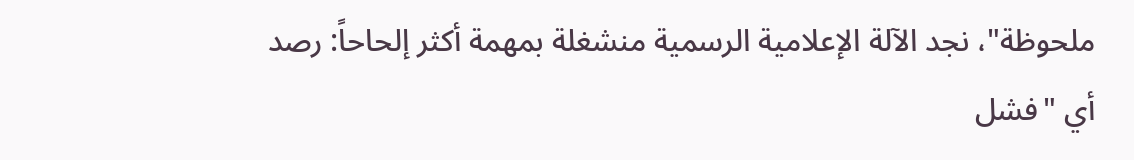ملحوظة"، نجد الآلة الإعلامية الرسمية منشغلة بمهمة أكثر إلحاحاً: رصد أي "فشل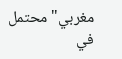مغربي" محتمل في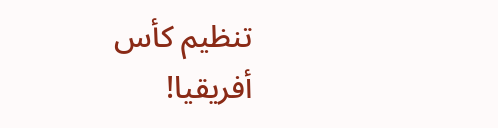تنظيم كأس أفريقيا!